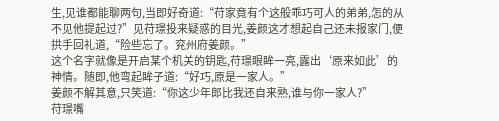生,见谁都能聊两句,当即好奇道:“苻家竟有个这般乖巧可人的弟弟,怎的从不见他提起过?”见苻璟投来疑惑的目光,姜颜这才想起自己还未报家门,便拱手回礼道,“险些忘了。兖州府姜颜。”
这个名字就像是开启某个机关的钥匙,苻璟眼眸一亮,露出‘原来如此’的神情。随即,他弯起眸子道:“好巧,原是一家人。”
姜颜不解其意,只笑道:“你这少年郎比我还自来熟,谁与你一家人?”
苻璟嘴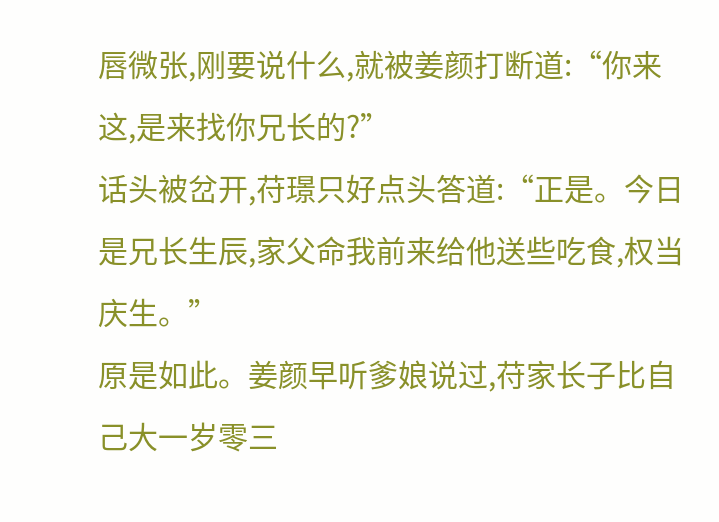唇微张,刚要说什么,就被姜颜打断道:“你来这,是来找你兄长的?”
话头被岔开,苻璟只好点头答道:“正是。今日是兄长生辰,家父命我前来给他送些吃食,权当庆生。”
原是如此。姜颜早听爹娘说过,苻家长子比自己大一岁零三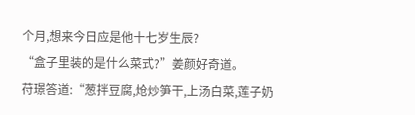个月,想来今日应是他十七岁生辰?
“盒子里装的是什么菜式?”姜颜好奇道。
苻璟答道:“葱拌豆腐,炝炒笋干,上汤白菜,莲子奶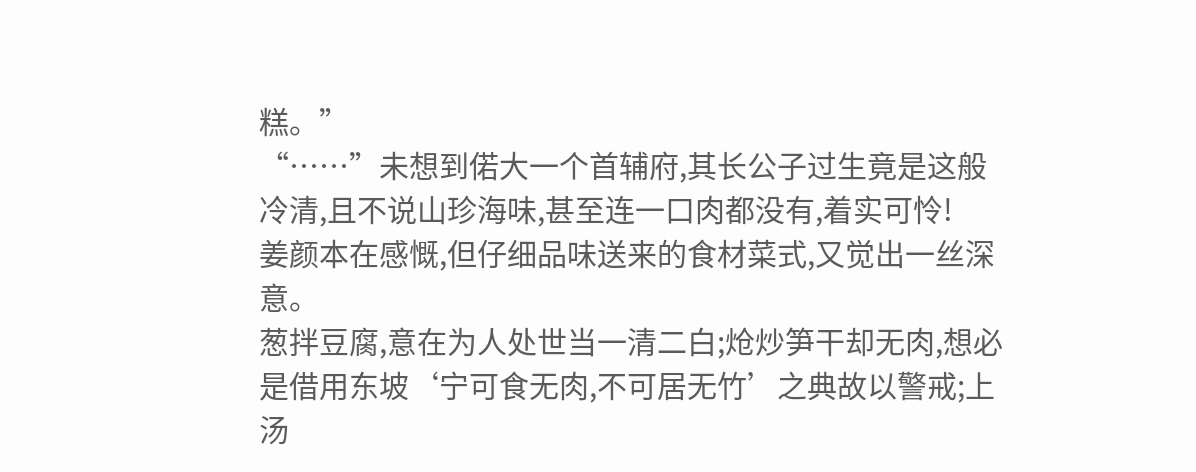糕。”
“……”未想到偌大一个首辅府,其长公子过生竟是这般冷清,且不说山珍海味,甚至连一口肉都没有,着实可怜!
姜颜本在感慨,但仔细品味送来的食材菜式,又觉出一丝深意。
葱拌豆腐,意在为人处世当一清二白;炝炒笋干却无肉,想必是借用东坡‘宁可食无肉,不可居无竹’之典故以警戒;上汤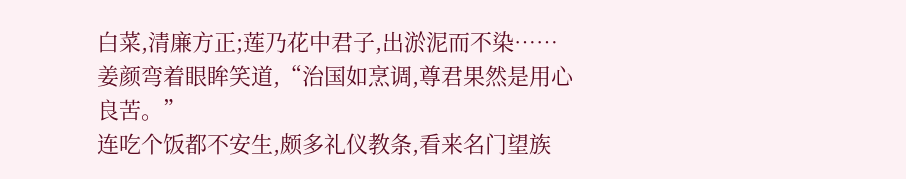白菜,清廉方正;莲乃花中君子,出淤泥而不染……
姜颜弯着眼眸笑道,“治国如烹调,尊君果然是用心良苦。”
连吃个饭都不安生,颇多礼仪教条,看来名门望族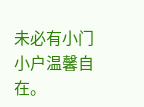未必有小门小户温馨自在。